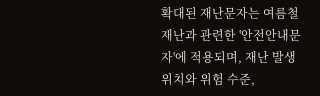확대된 재난문자는 여름철 재난과 관련한 '안전안내문자'에 적용되며, 재난 발생 위치와 위험 수준,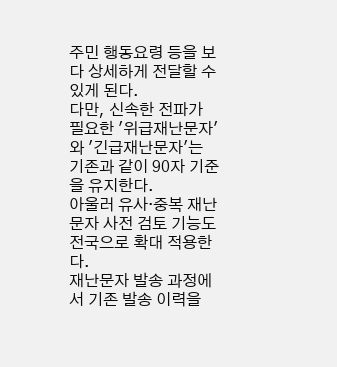주민 행동요령 등을 보다 상세하게 전달할 수 있게 된다.
다만, 신속한 전파가 필요한 '위급재난문자'와 '긴급재난문자'는 기존과 같이 90자 기준을 유지한다.
아울러 유사·중복 재난문자 사전 검토 기능도 전국으로 확대 적용한다.
재난문자 발송 과정에서 기존 발송 이력을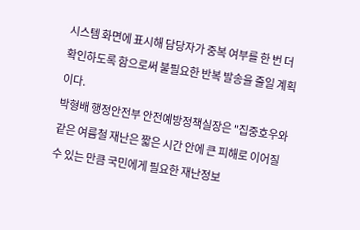시스템 화면에 표시해 담당자가 중복 여부를 한 번 더 확인하도록 함으로써 불필요한 반복 발송을 줄일 계획이다.
박형배 행정안전부 안전예방정책실장은 "집중호우와 같은 여름철 재난은 짧은 시간 안에 큰 피해로 이어질 수 있는 만큼 국민에게 필요한 재난정보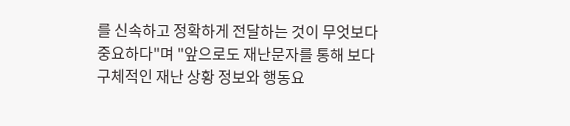를 신속하고 정확하게 전달하는 것이 무엇보다 중요하다"며 "앞으로도 재난문자를 통해 보다 구체적인 재난 상황 정보와 행동요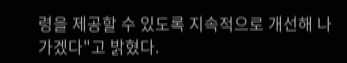령을 제공할 수 있도록 지속적으로 개선해 나가겠다"고 밝혔다.